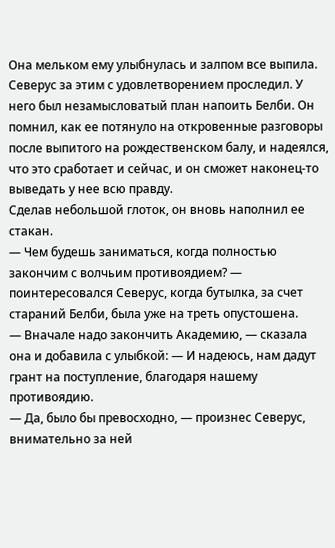Она мельком ему улыбнулась и залпом все выпила. Северус за этим с удовлетворением проследил. У него был незамысловатый план напоить Белби. Он помнил, как ее потянуло на откровенные разговоры после выпитого на рождественском балу, и надеялся, что это сработает и сейчас, и он сможет наконец-то выведать у нее всю правду.
Сделав небольшой глоток, он вновь наполнил ее стакан.
— Чем будешь заниматься, когда полностью закончим с волчьим противоядием? — поинтересовался Северус, когда бутылка, за счет стараний Белби, была уже на треть опустошена.
— Вначале надо закончить Академию, — сказала она и добавила с улыбкой: — И надеюсь, нам дадут грант на поступление, благодаря нашему противоядию.
— Да, было бы превосходно, — произнес Северус, внимательно за ней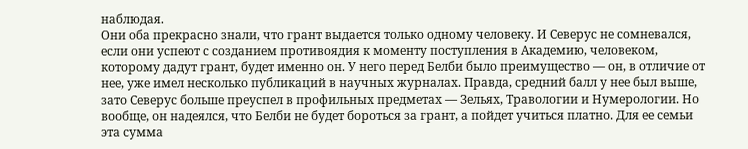наблюдая.
Они оба прекрасно знали, что грант выдается только одному человеку. И Северус не сомневался, если они успеют с созданием противоядия к моменту поступления в Академию, человеком, которому дадут грант, будет именно он. У него перед Белби было преимущество — он, в отличие от нее, уже имел несколько публикаций в научных журналах. Правда, средний балл у нее был выше, зато Северус больше преуспел в профильных предметах — Зельях, Травологии и Нумерологии. Но вообще, он надеялся, что Белби не будет бороться за грант, а пойдет учиться платно. Для ее семьи эта сумма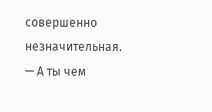совершенно незначительная.
— А ты чем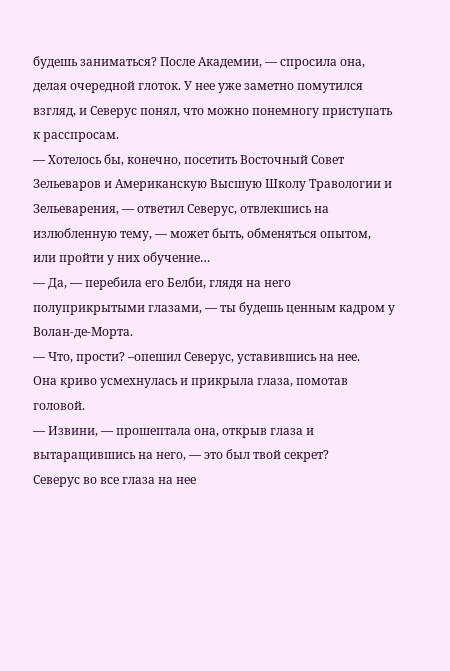будешь заниматься? После Академии, — спросила она, делая очередной глоток. У нее уже заметно помутился взгляд, и Северус понял, что можно понемногу приступать к расспросам.
— Хотелось бы, конечно, посетить Восточный Совет Зельеваров и Американскую Высшую Школу Травологии и Зельеварения, — ответил Северус, отвлекшись на излюбленную тему, — может быть, обменяться опытом, или пройти у них обучение…
— Да, — перебила его Белби, глядя на него полуприкрытыми глазами, — ты будешь ценным кадром у Волан-де-Морта.
— Что, прости? –опешил Северус, уставившись на нее.
Она криво усмехнулась и прикрыла глаза, помотав головой.
— Извини, — прошептала она, открыв глаза и вытаращившись на него, — это был твой секрет?
Северус во все глаза на нее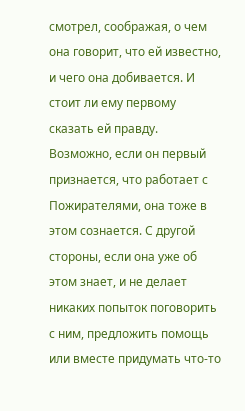смотрел, соображая, о чем она говорит, что ей известно, и чего она добивается. И стоит ли ему первому сказать ей правду. Возможно, если он первый признается, что работает с Пожирателями, она тоже в этом сознается. С другой стороны, если она уже об этом знает, и не делает никаких попыток поговорить с ним, предложить помощь или вместе придумать что-то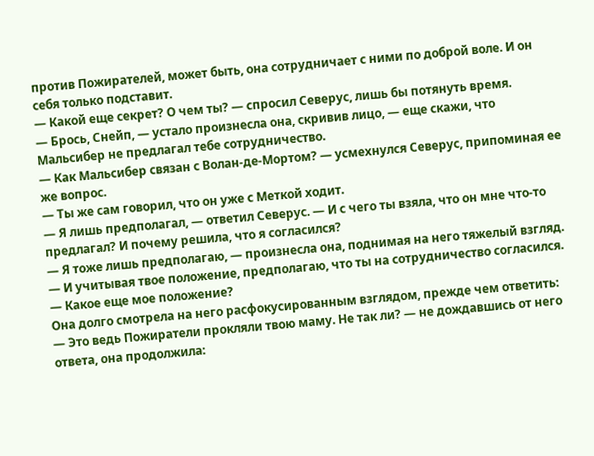против Пожирателей, может быть, она сотрудничает с ними по доброй воле. И он себя только подставит.
— Какой еще секрет? О чем ты? — спросил Северус, лишь бы потянуть время.
— Брось, Снейп, — устало произнесла она, скривив лицо, — еще скажи, что Мальсибер не предлагал тебе сотрудничество.
— Как Мальсибер связан с Волан-де-Мортом? — усмехнулся Северус, припоминая ее же вопрос.
— Ты же сам говорил, что он уже с Меткой ходит.
— Я лишь предполагал, — ответил Северус. — И с чего ты взяла, что он мне что-то предлагал? И почему решила, что я согласился?
— Я тоже лишь предполагаю, — произнесла она, поднимая на него тяжелый взгляд. — И учитывая твое положение, предполагаю, что ты на сотрудничество согласился.
— Какое еще мое положение?
Она долго смотрела на него расфокусированным взглядом, прежде чем ответить:
— Это ведь Пожиратели прокляли твою маму. Не так ли? — не дождавшись от него ответа, она продолжила: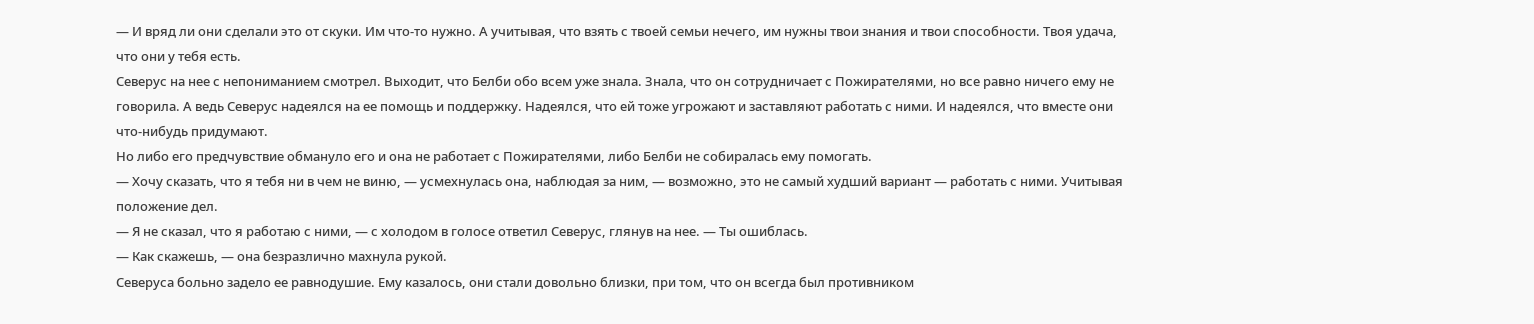— И вряд ли они сделали это от скуки. Им что-то нужно. А учитывая, что взять с твоей семьи нечего, им нужны твои знания и твои способности. Твоя удача, что они у тебя есть.
Северус на нее с непониманием смотрел. Выходит, что Белби обо всем уже знала. Знала, что он сотрудничает с Пожирателями, но все равно ничего ему не говорила. А ведь Северус надеялся на ее помощь и поддержку. Надеялся, что ей тоже угрожают и заставляют работать с ними. И надеялся, что вместе они что-нибудь придумают.
Но либо его предчувствие обмануло его и она не работает с Пожирателями, либо Белби не собиралась ему помогать.
— Хочу сказать, что я тебя ни в чем не виню, — усмехнулась она, наблюдая за ним, — возможно, это не самый худший вариант — работать с ними. Учитывая положение дел.
— Я не сказал, что я работаю с ними, — с холодом в голосе ответил Северус, глянув на нее. — Ты ошиблась.
— Как скажешь, — она безразлично махнула рукой.
Северуса больно задело ее равнодушие. Ему казалось, они стали довольно близки, при том, что он всегда был противником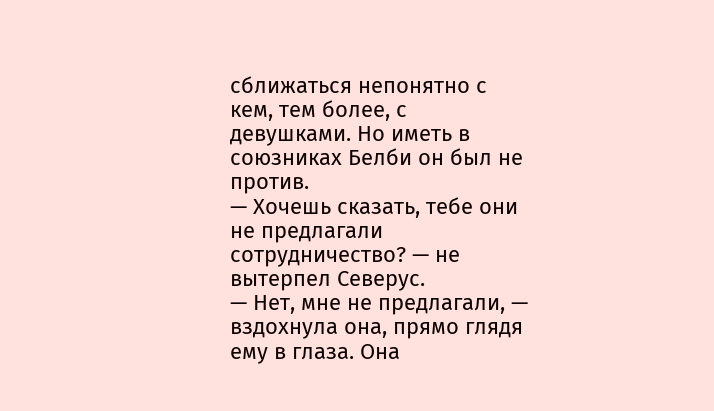сближаться непонятно с кем, тем более, с девушками. Но иметь в союзниках Белби он был не против.
— Хочешь сказать, тебе они не предлагали сотрудничество? — не вытерпел Северус.
— Нет, мне не предлагали, — вздохнула она, прямо глядя ему в глаза. Она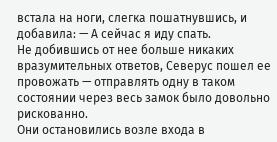встала на ноги, слегка пошатнувшись, и добавила: — А сейчас я иду спать.
Не добившись от нее больше никаких вразумительных ответов, Северус пошел ее провожать — отправлять одну в таком состоянии через весь замок было довольно рискованно.
Они остановились возле входа в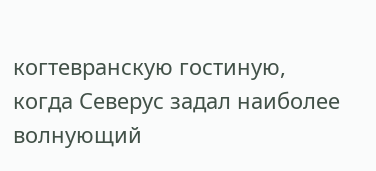когтевранскую гостиную, когда Северус задал наиболее волнующий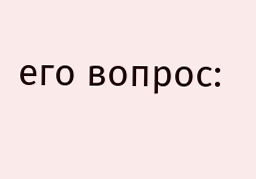его вопрос: